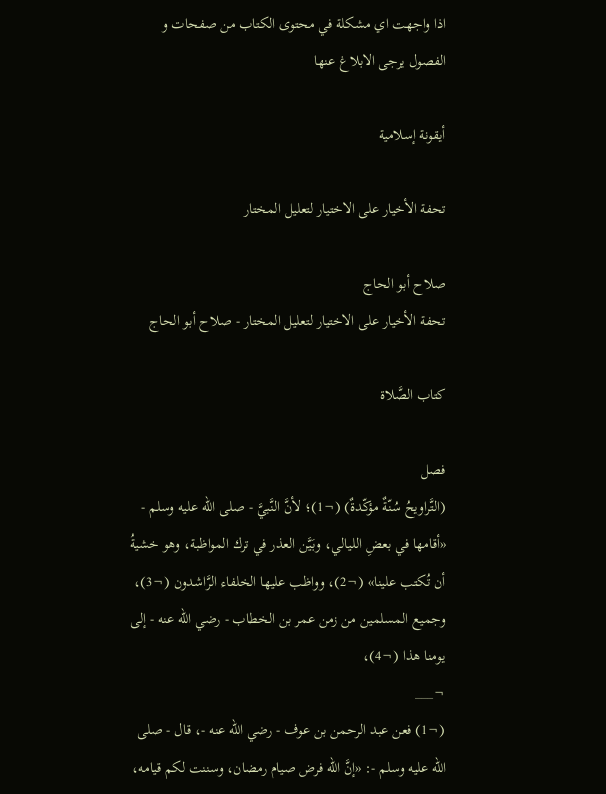اذا واجهت اي مشكلة في محتوى الكتاب من صفحات و الفصول يرجى الابلاغ عنها

أيقونة إسلامية

تحفة الأخيار على الاختيار لتعليل المختار

صلاح أبو الحاج
تحفة الأخيار على الاختيار لتعليل المختار - صلاح أبو الحاج

كتاب الصَّلاة

فصل
(التَّراويحُ سُنّةٌ مؤكّدةٌ) (¬1)؛ لأنَّ النَّبيَّ - صلى الله عليه وسلم - «أقامها في بعضِ الليالي، وبَيَّن العذر في ترك المواظبة، وهو خشيةُ أن تُكتب علينا» (¬2)، وواظب عليها الخلفاء الرَّاشدون (¬3)، وجميع المسلمين من زمن عمر بن الخطاب - رضي الله عنه - إلى يومنا هذا (¬4)،
¬___
(¬1) فعن عبد الرحمن بن عوف - رضي الله عنه -، قال - صلى الله عليه وسلم -: «إنَّ الله فرض صيام رمضان، وسننت لكم قيامه،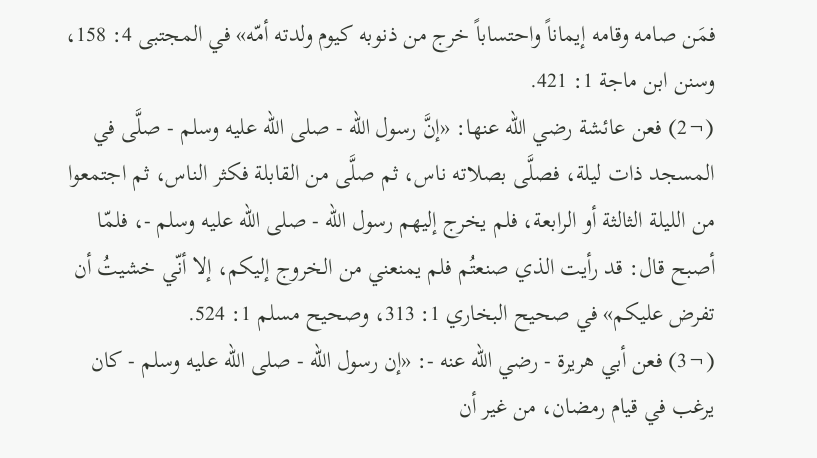فمَن صامه وقامه إيماناً واحتساباً خرج من ذنوبه كيوم ولدته أمّه» في المجتبى 4: 158، وسنن ابن ماجة 1: 421.
(¬2) فعن عائشة رضي الله عنها: «إنَّ رسول الله - صلى الله عليه وسلم - صلَّى في المسجد ذات ليلة، فصلَّى بصلاته ناس، ثم صلَّى من القابلة فكثر الناس، ثم اجتمعوا من الليلة الثالثة أو الرابعة، فلم يخرج إليهم رسول الله - صلى الله عليه وسلم -، فلمّا أصبح قال: قد رأيت الذي صنعتُم فلم يمنعني من الخروج إليكم، إلا أنّي خشيتُ أن تفرض عليكم» في صحيح البخاري 1: 313، وصحيح مسلم 1: 524.
(¬3) فعن أبي هريرة - رضي الله عنه -: «إن رسول الله - صلى الله عليه وسلم - كان يرغب في قيام رمضان، من غير أن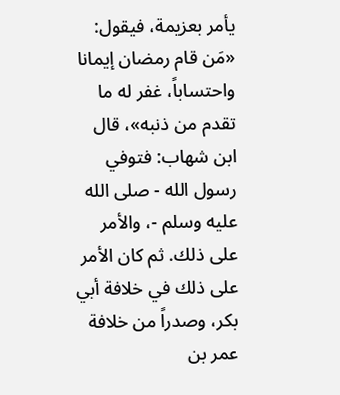يأمر بعزيمة، فيقول: «مَن قام رمضان إيمانا واحتساباً، غفر له ما تقدم من ذنبه»، قال ابن شهاب: فتوفي رسول الله - صلى الله عليه وسلم -، والأمر على ذلك. ثم كان الأمر على ذلك في خلافة أبي بكر، وصدراً من خلافة عمر بن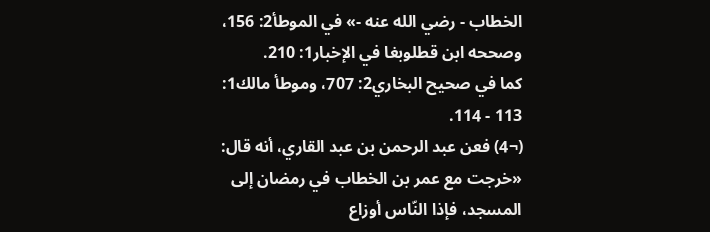الخطاب - رضي الله عنه -» في الموطأ2: 156، وصححه ابن قطلوبغا في الإخبار1: 210.
كما في صحيح البخاري2: 707، وموطأ مالك1: 113 - 114.
(¬4) فعن عبد الرحمن بن عبد القاري، أنه قال: «خرجت مع عمر بن الخطاب في رمضان إلى المسجد، فإذا النّاس أوزاع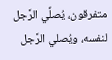متفرقون، يُصلِّي الرَّجل لنفسه، ويُصلي الرَّجل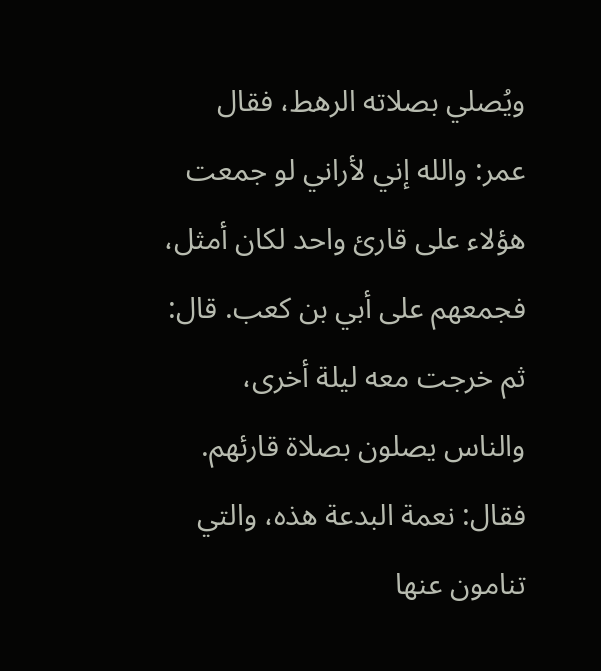ويُصلي بصلاته الرهط، فقال عمر: والله إني لأراني لو جمعت هؤلاء على قارئ واحد لكان أمثل، فجمعهم على أبي بن كعب. قال: ثم خرجت معه ليلة أخرى، والناس يصلون بصلاة قارئهم. فقال: نعمة البدعة هذه، والتي تنامون عنها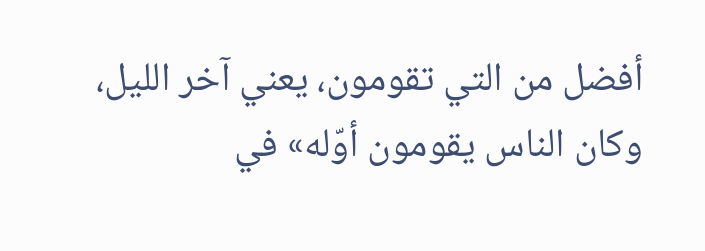أفضل من التي تقومون، يعني آخر الليل، وكان الناس يقومون أوّله» في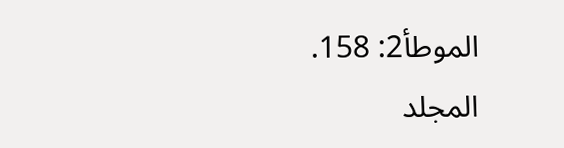الموطأ2: 158.
المجلد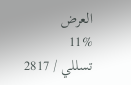العرض
11%
تسللي / 2817